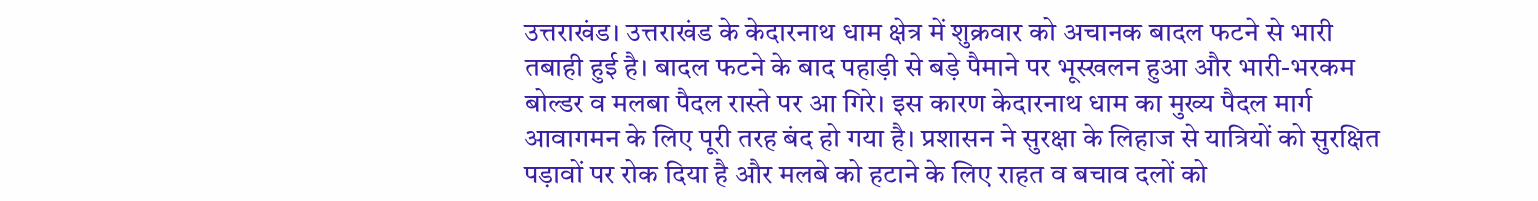उत्तराखंड। उत्तराखंड के केदारनाथ धाम क्षेत्र में शुक्रवार को अचानक बादल फटने से भारी तबाही हुई है। बादल फटने के बाद पहाड़ी से बड़े पैमाने पर भूस्खलन हुआ और भारी-भरकम बोल्डर व मलबा पैदल रास्ते पर आ गिरे। इस कारण केदारनाथ धाम का मुख्य पैदल मार्ग आवागमन के लिए पूरी तरह बंद हो गया है। प्रशासन ने सुरक्षा के लिहाज से यात्रियों को सुरक्षित पड़ावों पर रोक दिया है और मलबे को हटाने के लिए राहत व बचाव दलों को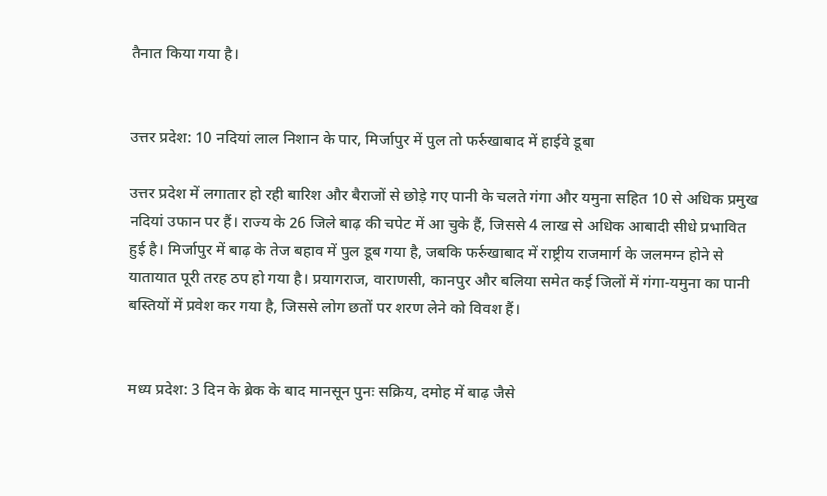तैनात किया गया है।


उत्तर प्रदेश: 10 नदियां लाल निशान के पार, मिर्जापुर में पुल तो फर्रुखाबाद में हाईवे डूबा

उत्तर प्रदेश में लगातार हो रही बारिश और बैराजों से छोड़े गए पानी के चलते गंगा और यमुना सहित 10 से अधिक प्रमुख नदियां उफान पर हैं। राज्य के 26 जिले बाढ़ की चपेट में आ चुके हैं, जिससे 4 लाख से अधिक आबादी सीधे प्रभावित हुई है। मिर्जापुर में बाढ़ के तेज बहाव में पुल डूब गया है, जबकि फर्रुखाबाद में राष्ट्रीय राजमार्ग के जलमग्न होने से यातायात पूरी तरह ठप हो गया है। प्रयागराज, वाराणसी, कानपुर और बलिया समेत कई जिलों में गंगा-यमुना का पानी बस्तियों में प्रवेश कर गया है, जिससे लोग छतों पर शरण लेने को विवश हैं।


मध्य प्रदेश: 3 दिन के ब्रेक के बाद मानसून पुनः सक्रिय, दमोह में बाढ़ जैसे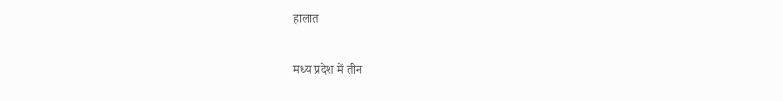हालात

मध्य प्रदेश में तीन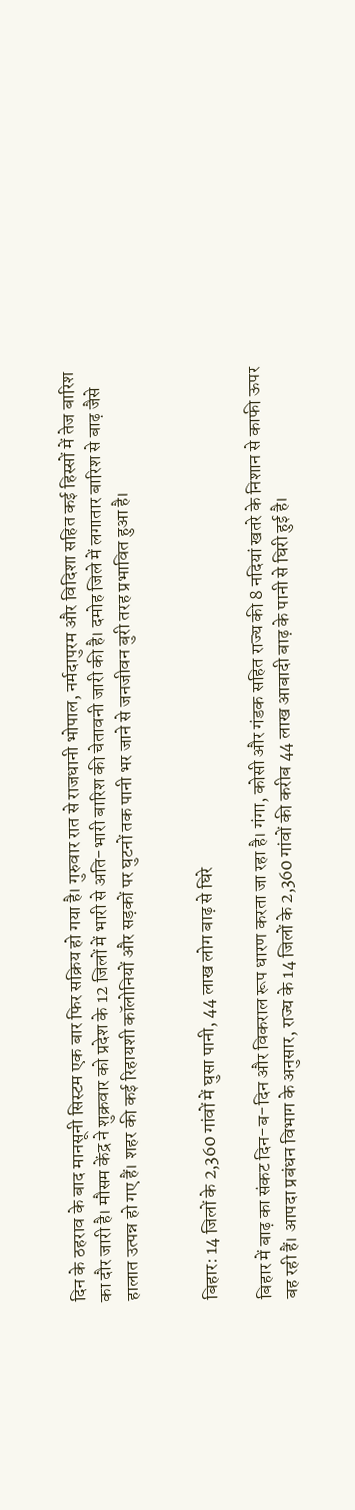दिन के ठहराव के बाद मानसूनी सिस्टम एक बार फिर सक्रिय हो गया है। गुरुवार रात से राजधानी भोपाल, नर्मदापुरम और विदिशा सहित कई हिस्सों में तेज बारिश का दौर जारी है। मौसम केंद्र ने शुक्रवार को प्रदेश के 12 जिलों में भारी से अति-भारी बारिश की चेतावनी जारी की है। दमोह जिले में लगातार बारिश से बाढ़ जैसे हालात उत्पन्न हो गए हैं। शहर की कई रिहायशी कॉलोनियों और सड़कों पर घुटनों तक पानी भर जाने से जनजीवन बुरी तरह प्रभावित हुआ है।


बिहार: 14 जिलों के 2,360 गांवों में घुसा पानी, 44 लाख लोग बाढ़ से घिरे

बिहार में बाढ़ का संकट दिन-ब-दिन और विकराल रूप धारण करता जा रहा है। गंगा, कोसी और गंडक सहित राज्य की 8 नदियां खतरे के निशान से काफी ऊपर बह रही हैं। आपदा प्रबंधन विभाग के अनुसार, राज्य के 14 जिलों के 2,360 गांवों की करीब 44 लाख आबादी बाढ़ के पानी से घिरी हुई है।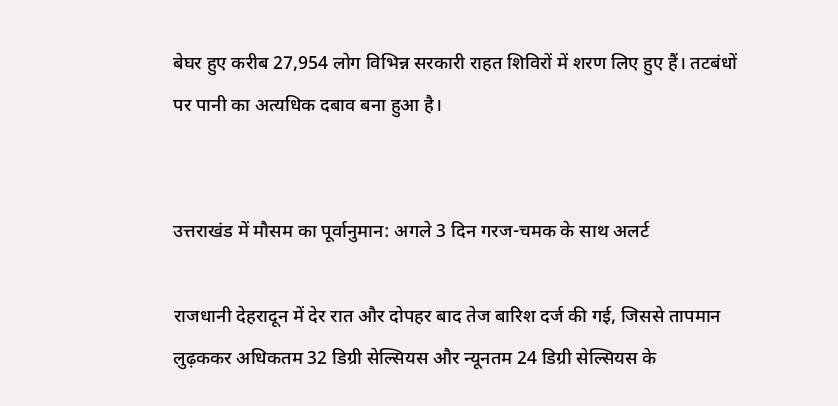बेघर हुए करीब 27,954 लोग विभिन्न सरकारी राहत शिविरों में शरण लिए हुए हैं। तटबंधों पर पानी का अत्यधिक दबाव बना हुआ है।


उत्तराखंड में मौसम का पूर्वानुमान: अगले 3 दिन गरज-चमक के साथ अलर्ट

राजधानी देहरादून में देर रात और दोपहर बाद तेज बारिश दर्ज की गई, जिससे तापमान लुढ़ककर अधिकतम 32 डिग्री सेल्सियस और न्यूनतम 24 डिग्री सेल्सियस के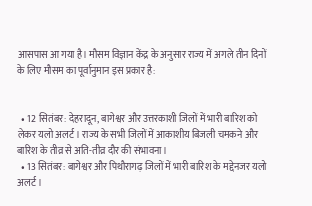आसपास आ गया है। मौसम विज्ञान केंद्र के अनुसार राज्य में अगले तीन दिनों के लिए मौसम का पूर्वानुमान इस प्रकार है:


  • 12 सितंबर: देहरादून, बागेश्वर और उत्तरकाशी जिलों में भारी बारिश को लेकर यलो अलर्ट। राज्य के सभी जिलों में आकाशीय बिजली चमकने और बारिश के तीव्र से अति-तीव्र दौर की संभावना।
  • 13 सितंबर: बागेश्वर और पिथौरागढ़ जिलों में भारी बारिश के मद्देनजर यलो अलर्ट।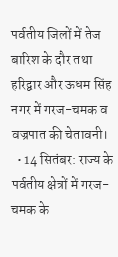पर्वतीय जिलों में तेज बारिश के दौर तथा हरिद्वार और ऊधम सिंह नगर में गरज-चमक व वज्रपात की चेतावनी।
  • 14 सितंबर: राज्य के पर्वतीय क्षेत्रों में गरज-चमक के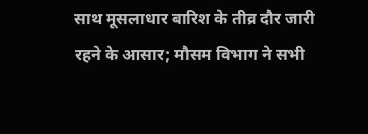साथ मूसलाधार बारिश के तीव्र दौर जारी रहने के आसार; मौसम विभाग ने सभी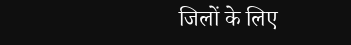जिलों के लिए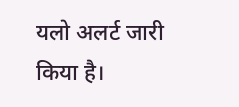यलो अलर्ट जारी किया है।